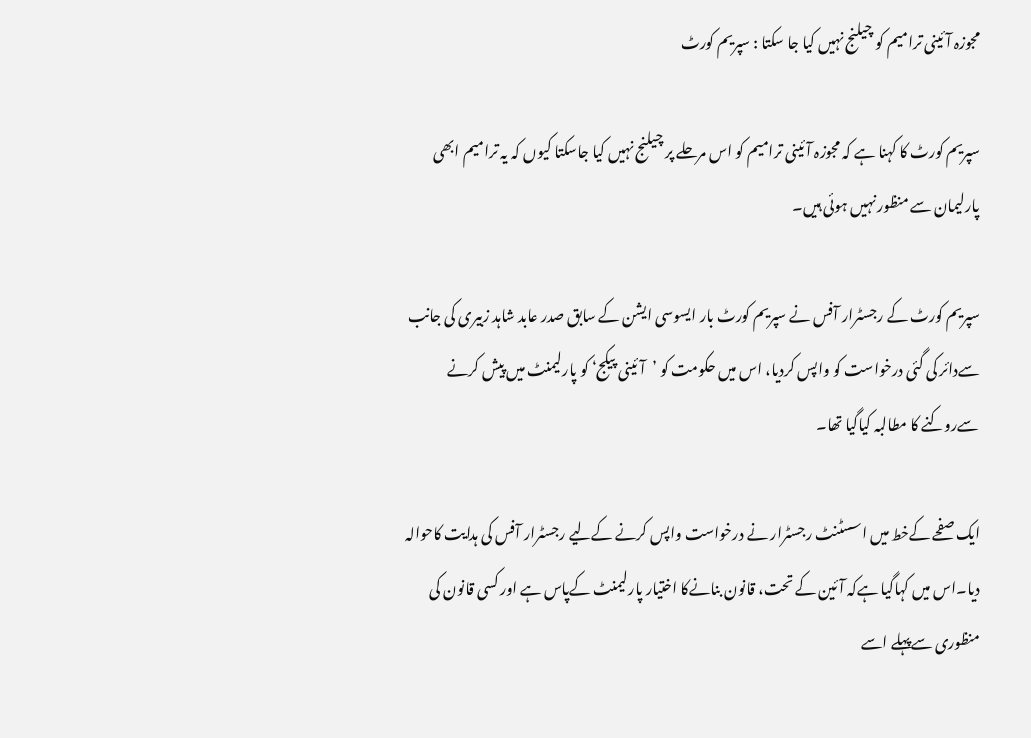مجوزہ آئینی ترامیم کو چیلنج نہیں کیا جا سکتا : سپریم کورٹ

سپریم کورٹ کا کہنا ہے کہ مجوزہ آئینی ترامیم کو اس مرحلے پر چیلنج نہیں کیا جاسکتا کیوں کہ یہ ترامیم ابھی پارلیمان سے منظور نہیں ہوئی ہیں۔

سپریم کورٹ کے رجسٹرار آفس نے سپریم کورٹ بار ایسوسی ایشن کے سابق صدر عابد شاہد زبیری کی جانب سےدائر کی گئی درخواست کو واپس کردیا، اس میں حکومت کو ’آئینی پیکج‘ کو پارلیمنٹ میں پیش کرنے سےروکنے کا مطالبہ کیاگیا تھا۔

ایک صفحے کےخط میں اسسٹنٹ رجسٹرار نے درخواست واپس کرنے کےلیے رجسٹرار آفس کی ہدایت کاحوالہ دیا۔اس میں کہاگیا ہےکہ آئین کے تحت، قانون بنانےکا اختیار پارلیمنٹ کےپاس ہے اور کسی قانون کی منظوری سےپہلے اسے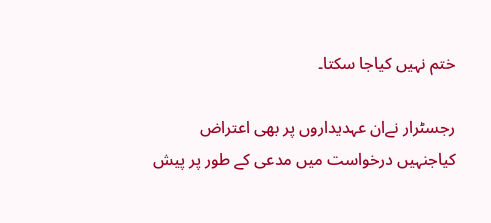ختم نہیں کیاجا سکتا۔

رجسٹرار نےان عہدیداروں پر بھی اعتراض کیاجنہیں درخواست میں مدعی کے طور پر پیش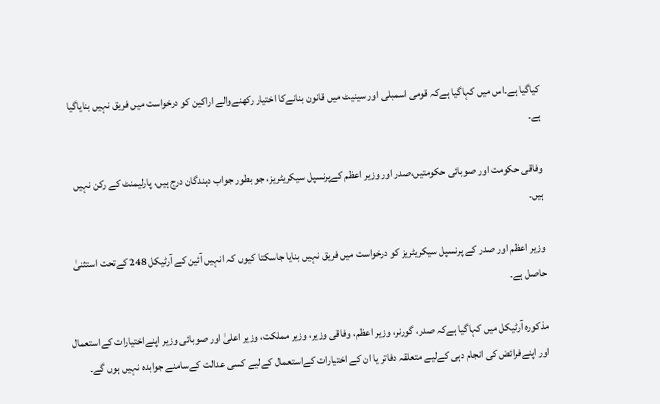کیاگیا ہے۔اس میں کہاگیا ہےکہ قومی اسمبلی اور سینیٹ میں قانون بنانےکا اختیار رکھنےوالے اراکین کو درخواست میں فریق نہیں بنایاگیا ہے۔

وفاقی حکومت اور صوبائی حکومتیں،صدر اور وزیر اعظم کےپرنسپل سیکریٹریز، جو بطور جواب دہندگان درج ہیں، پارلیمنٹ کے رکن نہیں ہیں۔

وزیر اعظم اور صدر کے پرنسپل سیکریٹریز کو درخواست میں فریق نہیں بنایا جاسکتا کیوں کہ انہیں آئین کے آرٹیکل 248 کےتحت استثنیٰ حاصل ہے۔

مذکورہ آرٹیکل میں کہاگیا ہےکہ صدر، گورنر، وزیر اعظم، وفاقی وزیر، وزیر مملکت، وزیر اعلیٰ اور صوبائی وزیر اپنےاختیارات کےاستعمال اور اپنےفرائض کی انجام دہی کےلیے متعلقہ دفاتر یا ان کے اختیارات کےاستعمال کےلیے کسی عدالت کےسامنے جوابدہ نہیں ہوں گے۔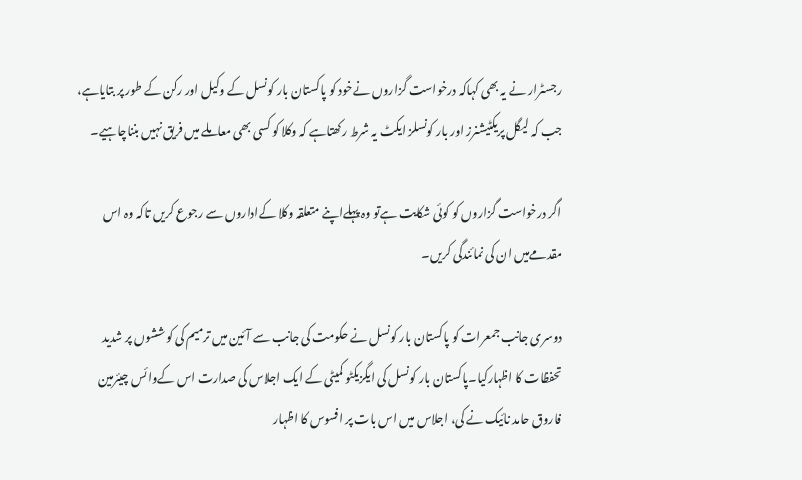رجسٹرار نے یہ بھی کہاکہ درخواست گزاروں نےخود کو پاکستان بار کونسل کے وکیل اور رکن کے طور پر بتایاہے، جب کہ لیگل پریکٹیشنرز اور بار کونسلز ایکٹ یہ شرط رکھتاہے کہ وکلا کو کسی بھی معاملے میں فریق نہیں بنناچاہیے۔

اگر درخواست گزاروں کو کوئی شکایت ہےتو وہ پہلےاپنے متعلقہ وکلا کےاداروں سے رجوع کریں تاکہ وہ اس مقدمےمیں ان کی نمائندگی کریں۔

دوسری جانب جمعرات کو پاکستان بار کونسل نے حکومت کی جانب سے آئین میں ترمیم کی کوششوں پر شدید تحفظات کا اظہارکیا۔پاکستان بار کونسل کی ایگزیکٹو کمیٹی کے ایک اجلاس کی صدارت اس کےوائس چیئرمین فاروق حامد نائیک نے کی، اجلاس میں اس بات پر افسوس کا اظہار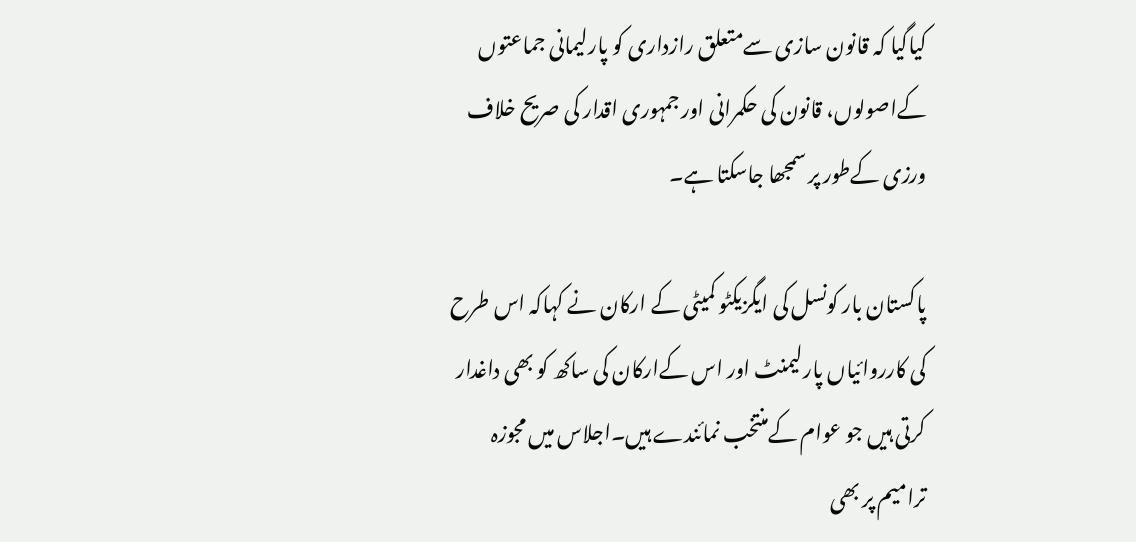کیاگیا کہ قانون سازی سےمتعلق رازداری کو پارلیمانی جماعتوں کےاصولوں، قانون کی حکمرانی اور جمہوری اقدار کی صریح خلاف ورزی کےطور پر سمجھا جاسکتا ہے۔

پاکستان بار کونسل کی ایگزیکٹو کمیٹی کے ارکان نے کہاکہ اس طرح کی کارروائیاں پارلیمنٹ اور اس کےارکان کی ساکھ کو بھی داغدار کرتی ہیں جو عوام کےمنتخب نمائندے ہیں۔اجلاس میں مجوزہ ترامیم پر بھی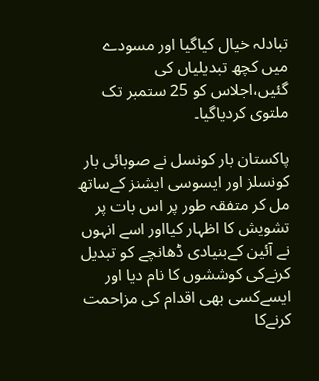تبادلہ خیال کیاگیا اور مسودے میں کچھ تبدیلیاں کی گئیں،اجلاس کو 25 ستمبر تک ملتوی کردیاگیا۔

پاکستان بار کونسل نے صوبائی بار کونسلز اور ایسوسی ایشنز کےساتھ مل کر متفقہ طور پر اس بات پر تشویش کا اظہار کیااور اسے انہوں نے آئین کےبنیادی ڈھانچے کو تبدیل کرنےکی کوششوں کا نام دیا اور ایسےکسی بھی اقدام کی مزاحمت کرنےکا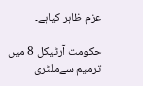عزم ظاہر کیاہے۔

حکومت آرٹیکل 8 میں ترمیم سےملٹری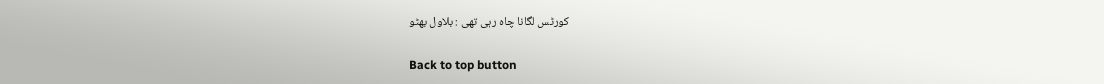کورٹس لگانا چاہ رہی تھی : بلاول بھٹو

Back to top button